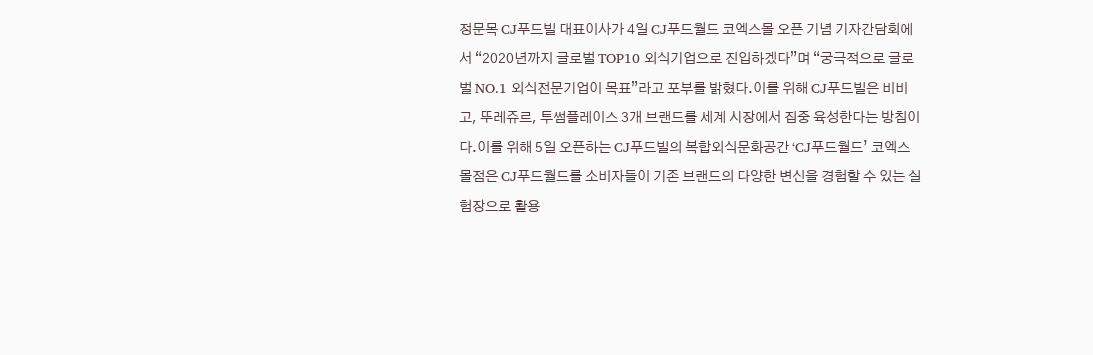정문목 CJ푸드빌 대표이사가 4일 CJ푸드월드 코엑스몰 오픈 기념 기자간담회에서 “2020년까지 글로벌 TOP10 외식기업으로 진입하겠다”며 “궁극적으로 글로벌 NO.1 외식전문기업이 목표”라고 포부를 밝혔다.이를 위해 CJ푸드빌은 비비고, 뚜레쥬르, 투썸플레이스 3개 브랜드를 세계 시장에서 집중 육성한다는 방침이다.이를 위해 5일 오픈하는 CJ푸드빌의 복합외식문화공간 ‘CJ푸드월드’ 코엑스몰점은 CJ푸드월드를 소비자들이 기존 브랜드의 다양한 변신을 경험할 수 있는 실험장으로 활용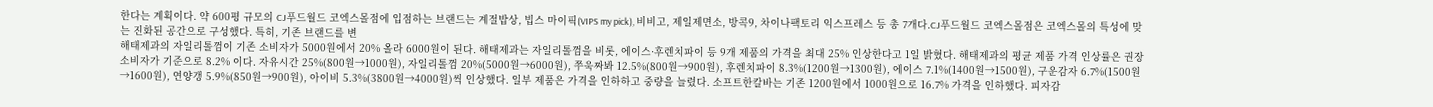한다는 계획이다. 약 600평 규모의 CJ푸드월드 코엑스몰점에 입점하는 브랜드는 계절밥상, 빕스 마이픽(VIPS my pick), 비비고, 제일제면소, 방콕9, 차이나팩토리 익스프레스 등 총 7개다.CJ푸드월드 코엑스몰점은 코엑스몰의 특성에 맞는 진화된 공간으로 구성했다. 특히, 기존 브랜드를 변
해태제과의 자일리톨껌이 기존 소비자가 5000원에서 20% 올라 6000원이 된다. 해태제과는 자일리톨껌을 비롯, 에이스·후렌치파이 등 9개 제품의 가격을 최대 25% 인상한다고 1일 밝혔다. 해태제과의 평균 제품 가격 인상률은 권장 소비자가 기준으로 8.2% 이다. 자유시간 25%(800원→1000원), 자일리톨껌 20%(5000원→6000원), 쭈욱짜봐 12.5%(800원→900원), 후렌치파이 8.3%(1200원→1300원), 에이스 7.1%(1400원→1500원), 구운감자 6.7%(1500원→1600원), 연양갱 5.9%(850원→900원), 아이비 5.3%(3800원→4000원)씩 인상했다. 일부 제품은 가격을 인하하고 중량을 늘렸다. 소프트한칼바는 기존 1200원에서 1000원으로 16.7% 가격을 인하했다. 피자감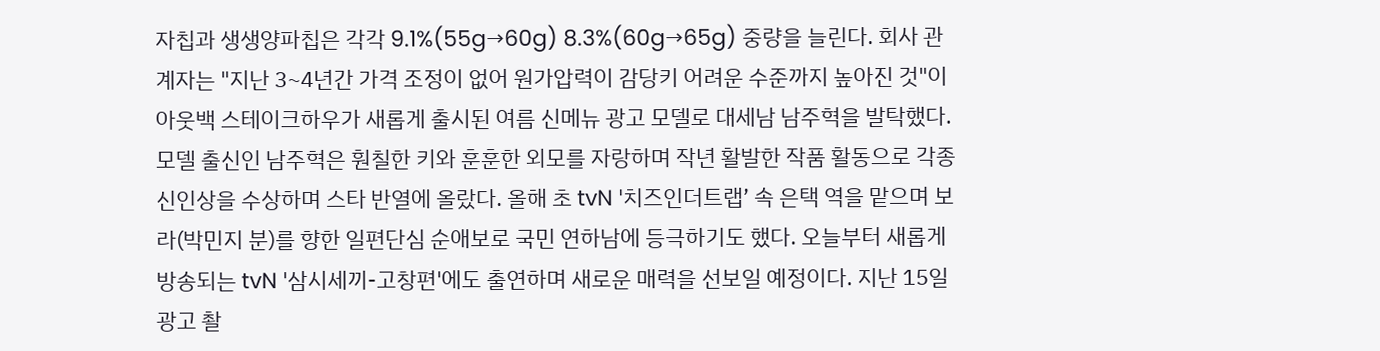자칩과 생생양파칩은 각각 9.1%(55g→60g) 8.3%(60g→65g) 중량을 늘린다. 회사 관계자는 "지난 3~4년간 가격 조정이 없어 원가압력이 감당키 어려운 수준까지 높아진 것"이
아웃백 스테이크하우가 새롭게 출시된 여름 신메뉴 광고 모델로 대세남 남주혁을 발탁했다.모델 출신인 남주혁은 훤칠한 키와 훈훈한 외모를 자랑하며 작년 활발한 작품 활동으로 각종 신인상을 수상하며 스타 반열에 올랐다. 올해 초 tvN '치즈인더트랩’ 속 은택 역을 맡으며 보라(박민지 분)를 향한 일편단심 순애보로 국민 연하남에 등극하기도 했다. 오늘부터 새롭게 방송되는 tvN '삼시세끼-고창편'에도 출연하며 새로운 매력을 선보일 예정이다. 지난 15일 광고 촬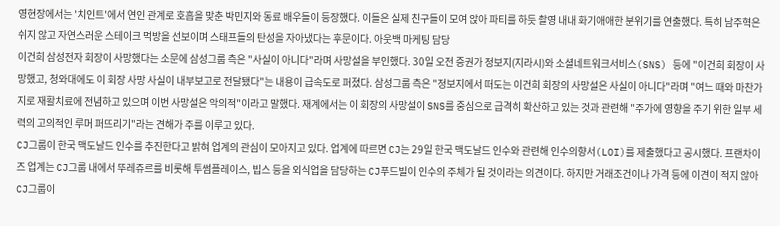영현장에서는 '치인트'에서 연인 관계로 호흡을 맞춘 박민지와 동료 배우들이 등장했다. 이들은 실제 친구들이 모여 앉아 파티를 하듯 촬영 내내 화기애애한 분위기를 연출했다. 특히 남주혁은 쉬지 않고 자연스러운 스테이크 먹방을 선보이며 스태프들의 탄성을 자아냈다는 후문이다. 아웃백 마케팅 담당
이건희 삼성전자 회장이 사망했다는 소문에 삼성그룹 측은 "사실이 아니다"라며 사망설을 부인했다. 30일 오전 증권가 정보지(지라시)와 소셜네트워크서비스(SNS) 등에 "이건희 회장이 사망했고, 청와대에도 이 회장 사망 사실이 내부보고로 전달됐다"는 내용이 급속도로 퍼졌다. 삼성그룹 측은 "정보지에서 떠도는 이건희 회장의 사망설은 사실이 아니다"라며 "여느 때와 마찬가지로 재활치료에 전념하고 있으며 이번 사망설은 악의적"이라고 말했다. 재계에서는 이 회장의 사망설이 SNS를 중심으로 급격히 확산하고 있는 것과 관련해 "주가에 영향을 주기 위한 일부 세력의 고의적인 루머 퍼뜨리기"라는 견해가 주를 이루고 있다.
CJ그룹이 한국 맥도날드 인수를 추진한다고 밝혀 업계의 관심이 모아지고 있다. 업계에 따르면 CJ는 29일 한국 맥도날드 인수와 관련해 인수의향서(LOI)를 제출했다고 공시했다. 프랜차이즈 업계는 CJ그룹 내에서 뚜레쥬르를 비롯해 투썸플레이스, 빕스 등을 외식업을 담당하는 CJ푸드빌이 인수의 주체가 될 것이라는 의견이다. 하지만 거래조건이나 가격 등에 이견이 적지 않아 CJ그룹이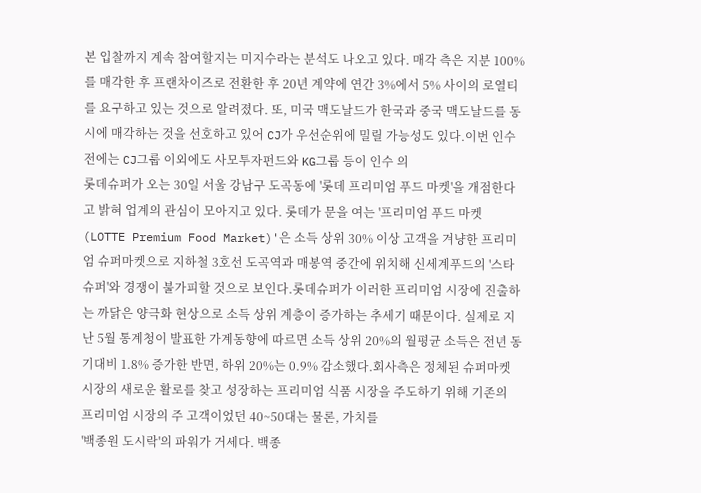본 입찰까지 계속 참여할지는 미지수라는 분석도 나오고 있다. 매각 측은 지분 100%를 매각한 후 프랜차이즈로 전환한 후 20년 계약에 연간 3%에서 5% 사이의 로열티를 요구하고 있는 것으로 알려졌다. 또, 미국 맥도날드가 한국과 중국 맥도날드를 동시에 매각하는 것을 선호하고 있어 CJ가 우선순위에 밀릴 가능성도 있다.이번 인수전에는 CJ그룹 이외에도 사모투자펀드와 KG그룹 등이 인수 의
롯데슈퍼가 오는 30일 서울 강남구 도곡동에 '롯데 프리미엄 푸드 마켓'을 개점한다고 밝혀 업계의 관심이 모아지고 있다. 롯데가 문을 여는 '프리미엄 푸드 마켓(LOTTE Premium Food Market)'은 소득 상위 30% 이상 고객을 겨냥한 프리미엄 슈퍼마켓으로 지하철 3호선 도곡역과 매봉역 중간에 위치해 신세계푸드의 '스타슈퍼'와 경쟁이 불가피할 것으로 보인다.롯데슈퍼가 이러한 프리미엄 시장에 진출하는 까닭은 양극화 현상으로 소득 상위 계층이 증가하는 추세기 때문이다. 실제로 지난 5월 통계청이 발표한 가계동향에 따르면 소득 상위 20%의 월평균 소득은 전년 동기대비 1.8% 증가한 반면, 하위 20%는 0.9% 감소했다.회사측은 정체된 슈퍼마켓 시장의 새로운 활로를 찾고 성장하는 프리미엄 식품 시장을 주도하기 위해 기존의 프리미엄 시장의 주 고객이었던 40~50대는 물론, 가치를
'백종원 도시락'의 파워가 거세다. 백종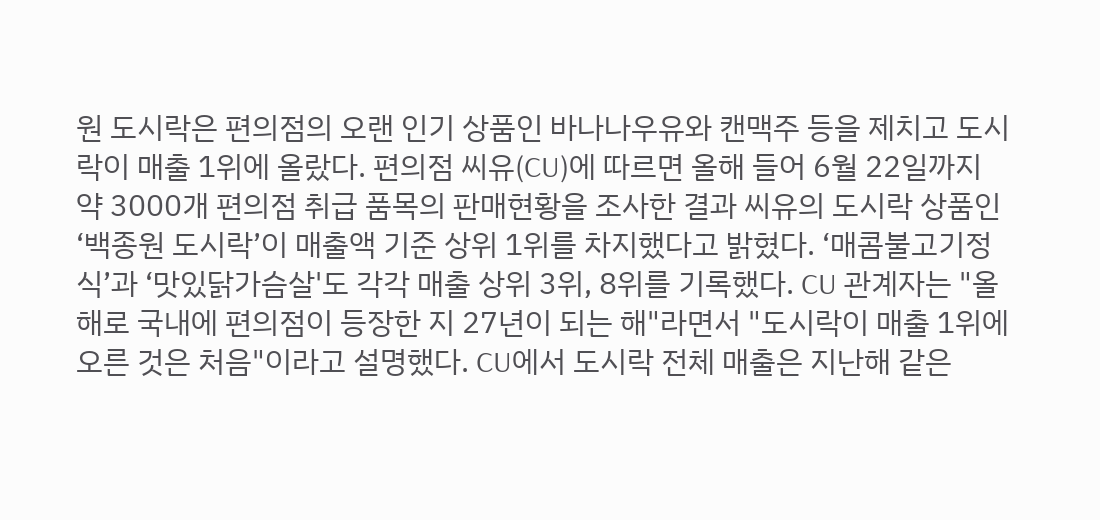원 도시락은 편의점의 오랜 인기 상품인 바나나우유와 캔맥주 등을 제치고 도시락이 매출 1위에 올랐다. 편의점 씨유(CU)에 따르면 올해 들어 6월 22일까지 약 3000개 편의점 취급 품목의 판매현황을 조사한 결과 씨유의 도시락 상품인 ‘백종원 도시락’이 매출액 기준 상위 1위를 차지했다고 밝혔다. ‘매콤불고기정식’과 ‘맛있닭가슴살'도 각각 매출 상위 3위, 8위를 기록했다. CU 관계자는 "올해로 국내에 편의점이 등장한 지 27년이 되는 해"라면서 "도시락이 매출 1위에 오른 것은 처음"이라고 설명했다. CU에서 도시락 전체 매출은 지난해 같은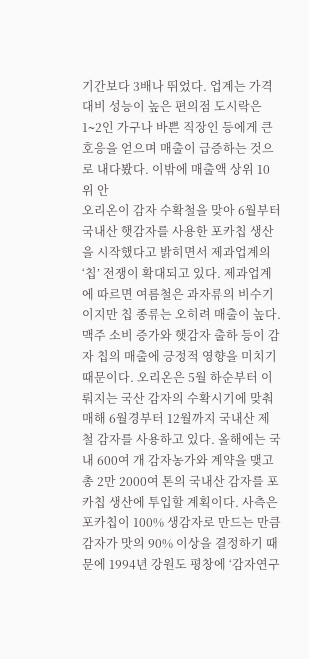기간보다 3배나 뛰었다. 업계는 가격 대비 성능이 높은 편의점 도시락은 1∼2인 가구나 바쁜 직장인 등에게 큰 호응을 얻으며 매출이 급증하는 것으로 내다봤다. 이밖에 매출액 상위 10위 안
오리온이 감자 수확철을 맞아 6월부터 국내산 햇감자를 사용한 포카칩 생산을 시작했다고 밝히면서 제과업계의 ‘칩’ 전쟁이 확대되고 있다. 제과업계에 따르면 여름철은 과자류의 비수기이지만 칩 종류는 오히려 매출이 높다. 맥주 소비 증가와 햇감자 출하 등이 감자 칩의 매출에 긍정적 영향을 미치기 때문이다. 오리온은 5월 하순부터 이뤄지는 국산 감자의 수확시기에 맞춰 매해 6월경부터 12월까지 국내산 제철 감자를 사용하고 있다. 올해에는 국내 600여 개 감자농가와 계약을 맺고 총 2만 2000여 톤의 국내산 감자를 포카칩 생산에 투입할 계획이다. 사측은 포카칩이 100% 생감자로 만드는 만큼 감자가 맛의 90% 이상을 결정하기 때문에 1994년 강원도 평창에 ‘감자연구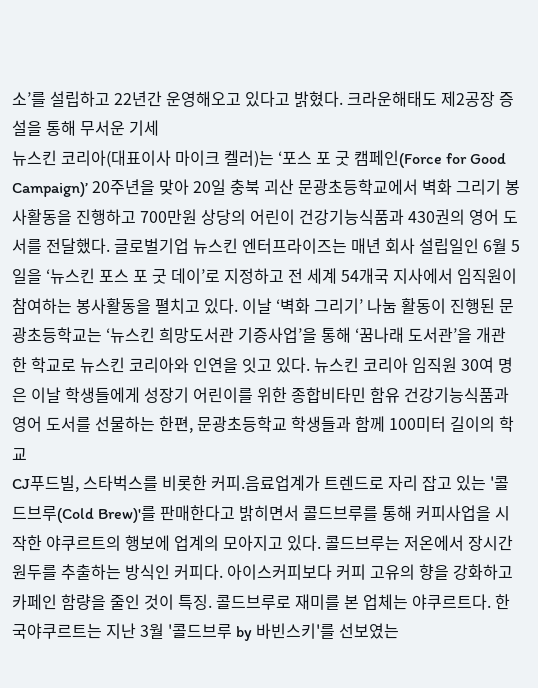소’를 설립하고 22년간 운영해오고 있다고 밝혔다. 크라운해태도 제2공장 증설을 통해 무서운 기세
뉴스킨 코리아(대표이사 마이크 켈러)는 ‘포스 포 굿 캠페인(Force for Good Campaign)’ 20주년을 맞아 20일 충북 괴산 문광초등학교에서 벽화 그리기 봉사활동을 진행하고 700만원 상당의 어린이 건강기능식품과 430권의 영어 도서를 전달했다. 글로벌기업 뉴스킨 엔터프라이즈는 매년 회사 설립일인 6월 5일을 ‘뉴스킨 포스 포 굿 데이’로 지정하고 전 세계 54개국 지사에서 임직원이 참여하는 봉사활동을 펼치고 있다. 이날 ‘벽화 그리기’ 나눔 활동이 진행된 문광초등학교는 ‘뉴스킨 희망도서관 기증사업’을 통해 ‘꿈나래 도서관’을 개관한 학교로 뉴스킨 코리아와 인연을 잇고 있다. 뉴스킨 코리아 임직원 30여 명은 이날 학생들에게 성장기 어린이를 위한 종합비타민 함유 건강기능식품과 영어 도서를 선물하는 한편, 문광초등학교 학생들과 함께 100미터 길이의 학교
CJ푸드빌, 스타벅스를 비롯한 커피.음료업계가 트렌드로 자리 잡고 있는 '콜드브루(Cold Brew)'를 판매한다고 밝히면서 콜드브루를 통해 커피사업을 시작한 야쿠르트의 행보에 업계의 모아지고 있다. 콜드브루는 저온에서 장시간 원두를 추출하는 방식인 커피다. 아이스커피보다 커피 고유의 향을 강화하고 카페인 함량을 줄인 것이 특징. 콜드브루로 재미를 본 업체는 야쿠르트다. 한국야쿠르트는 지난 3월 '콜드브루 by 바빈스키'를 선보였는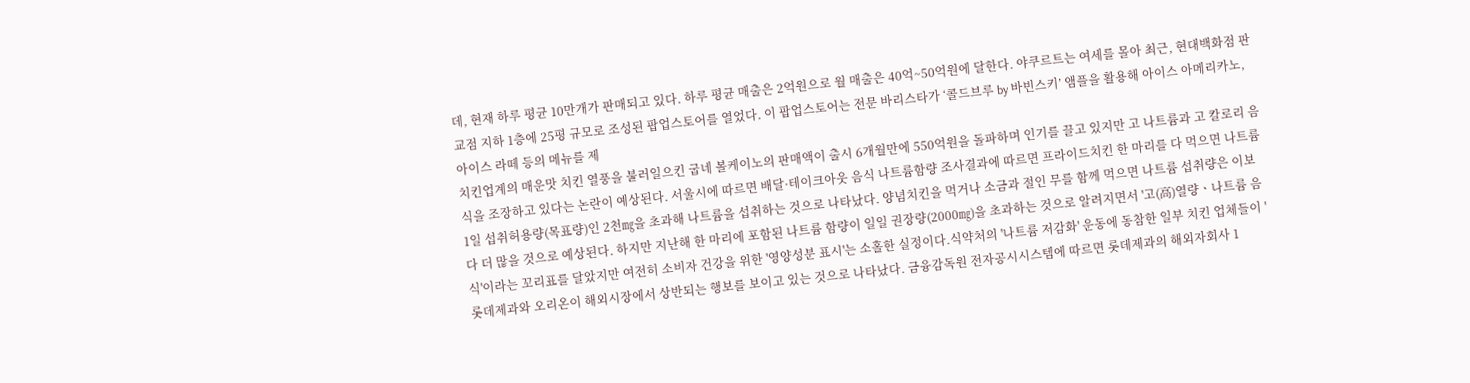데, 현재 하루 평균 10만개가 판매되고 있다. 하루 평균 매출은 2억원으로 월 매출은 40억~50억원에 달한다. 야쿠르트는 여세를 몰아 최근, 현대백화점 판교점 지하 1층에 25평 규모로 조성된 팝업스토어를 열었다. 이 팝업스토어는 전문 바리스타가 ‘콜드브루 by 바빈스키’ 앰플을 활용해 아이스 아메리카노, 아이스 라떼 등의 메뉴를 제
치킨업계의 매운맛 치킨 열풍을 불러일으킨 굽네 볼케이노의 판매액이 출시 6개월만에 550억원을 돌파하며 인기를 끌고 있지만 고 나트륨과 고 칼로리 음식을 조장하고 있다는 논란이 예상된다. 서울시에 따르면 배달·테이크아웃 음식 나트륨함량 조사결과에 따르면 프라이드치킨 한 마리를 다 먹으면 나트륨 1일 섭취허용량(목표량)인 2천㎎을 초과해 나트륨을 섭취하는 것으로 나타났다. 양념치킨을 먹거나 소금과 절인 무를 함께 먹으면 나트륨 섭취량은 이보다 더 많을 것으로 예상된다. 하지만 지난해 한 마리에 포함된 나트륨 함량이 일일 권장량(2000㎎)을 초과하는 것으로 알려지면서 '고(高)열량ㆍ나트륨 음식'이라는 꼬리표를 달았지만 여전히 소비자 건강을 위한 '영양성분 표시'는 소홀한 실정이다.식약처의 '나트륨 저감화' 운동에 동참한 일부 치킨 업체들이 '
롯데제과와 오리온이 해외시장에서 상반되는 행보를 보이고 있는 것으로 나타났다. 금융감독원 전자공시시스템에 따르면 롯데제과의 해외자회사 1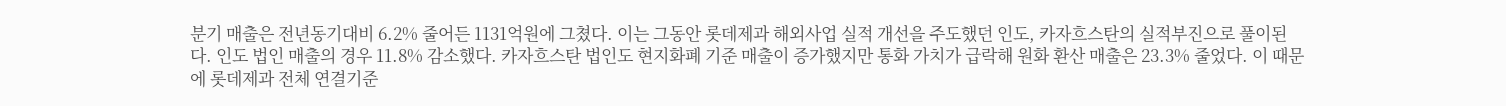분기 매출은 전년동기대비 6.2% 줄어든 1131억원에 그쳤다. 이는 그동안 롯데제과 해외사업 실적 개선을 주도했던 인도, 카자흐스탄의 실적부진으로 풀이된다. 인도 법인 매출의 경우 11.8% 감소했다. 카자흐스탄 법인도 현지화폐 기준 매출이 증가했지만 통화 가치가 급락해 원화 환산 매출은 23.3% 줄었다. 이 때문에 롯데제과 전체 연결기준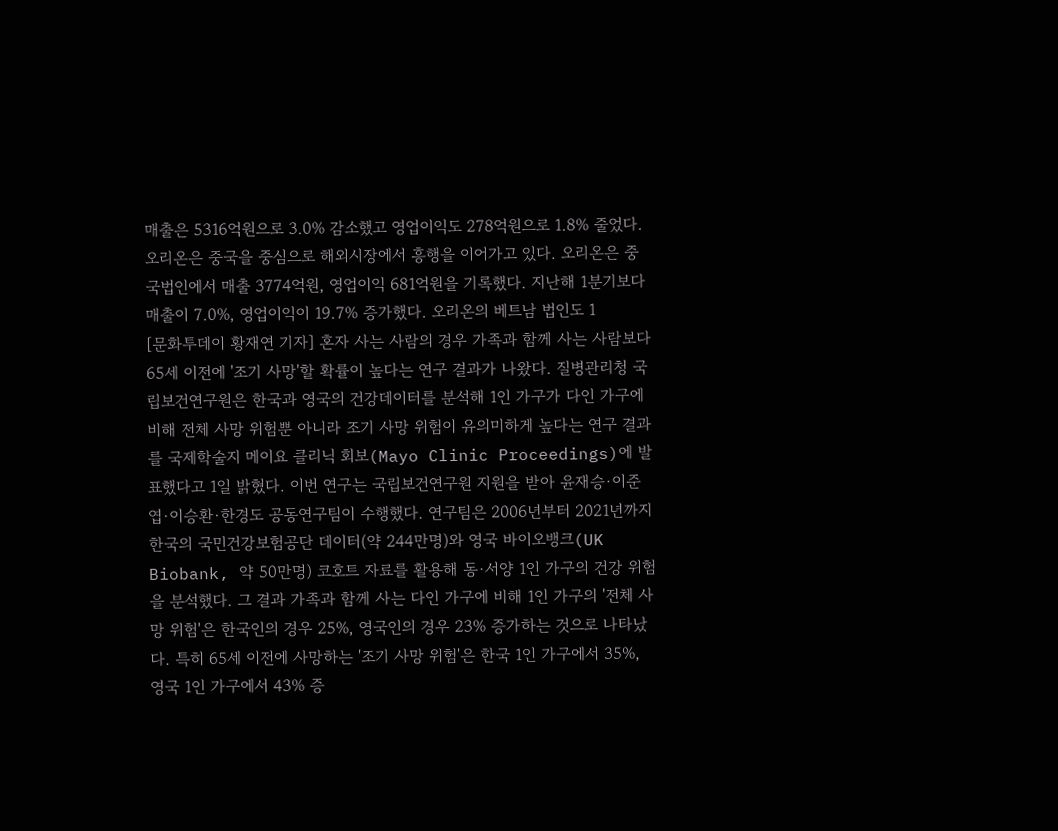매출은 5316억원으로 3.0% 감소했고 영업이익도 278억원으로 1.8% 줄었다.오리온은 중국을 중심으로 해외시장에서 흥행을 이어가고 있다. 오리온은 중국법인에서 매출 3774억원, 영업이익 681억원을 기록했다. 지난해 1분기보다 매출이 7.0%, 영업이익이 19.7% 증가했다. 오리온의 베트남 법인도 1
[문화투데이 황재연 기자] 혼자 사는 사람의 경우 가족과 함께 사는 사람보다 65세 이전에 '조기 사망'할 확률이 높다는 연구 결과가 나왔다. 질병관리청 국립보건연구원은 한국과 영국의 건강데이터를 분석해 1인 가구가 다인 가구에 비해 전체 사망 위험뿐 아니라 조기 사망 위험이 유의미하게 높다는 연구 결과를 국제학술지 메이요 클리닉 회보(Mayo Clinic Proceedings)에 발표했다고 1일 밝혔다. 이번 연구는 국립보건연구원 지원을 받아 윤재승·이준엽·이승환·한경도 공동연구팀이 수행했다. 연구팀은 2006년부터 2021년까지 한국의 국민건강보험공단 데이터(약 244만명)와 영국 바이오뱅크(UK Biobank, 약 50만명) 코호트 자료를 활용해 동·서양 1인 가구의 건강 위험을 분석했다. 그 결과 가족과 함께 사는 다인 가구에 비해 1인 가구의 '전체 사망 위험'은 한국인의 경우 25%, 영국인의 경우 23% 증가하는 것으로 나타났다. 특히 65세 이전에 사망하는 '조기 사망 위험'은 한국 1인 가구에서 35%, 영국 1인 가구에서 43% 증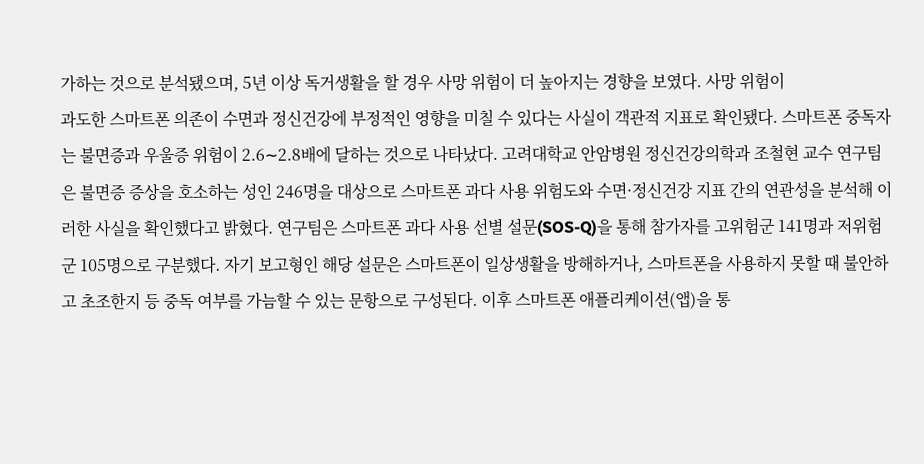가하는 것으로 분석됐으며, 5년 이상 독거생활을 할 경우 사망 위험이 더 높아지는 경향을 보였다. 사망 위험이
과도한 스마트폰 의존이 수면과 정신건강에 부정적인 영향을 미칠 수 있다는 사실이 객관적 지표로 확인됐다. 스마트폰 중독자는 불면증과 우울증 위험이 2.6∼2.8배에 달하는 것으로 나타났다. 고려대학교 안암병원 정신건강의학과 조철현 교수 연구팀은 불면증 증상을 호소하는 성인 246명을 대상으로 스마트폰 과다 사용 위험도와 수면·정신건강 지표 간의 연관성을 분석해 이러한 사실을 확인했다고 밝혔다. 연구팀은 스마트폰 과다 사용 선별 설문(SOS-Q)을 통해 참가자를 고위험군 141명과 저위험군 105명으로 구분했다. 자기 보고형인 해당 설문은 스마트폰이 일상생활을 방해하거나, 스마트폰을 사용하지 못할 때 불안하고 초조한지 등 중독 여부를 가늠할 수 있는 문항으로 구성된다. 이후 스마트폰 애플리케이션(앱)을 통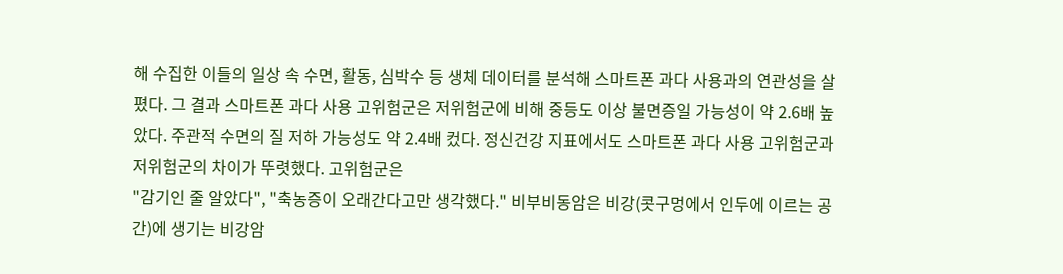해 수집한 이들의 일상 속 수면, 활동, 심박수 등 생체 데이터를 분석해 스마트폰 과다 사용과의 연관성을 살폈다. 그 결과 스마트폰 과다 사용 고위험군은 저위험군에 비해 중등도 이상 불면증일 가능성이 약 2.6배 높았다. 주관적 수면의 질 저하 가능성도 약 2.4배 컸다. 정신건강 지표에서도 스마트폰 과다 사용 고위험군과 저위험군의 차이가 뚜렷했다. 고위험군은
"감기인 줄 알았다", "축농증이 오래간다고만 생각했다." 비부비동암은 비강(콧구멍에서 인두에 이르는 공간)에 생기는 비강암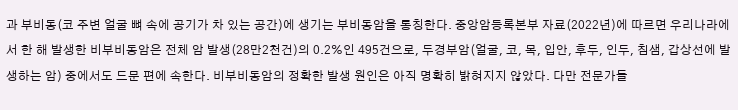과 부비동(코 주변 얼굴 뼈 속에 공기가 차 있는 공간)에 생기는 부비동암을 통칭한다. 중앙암등록본부 자료(2022년)에 따르면 우리나라에서 한 해 발생한 비부비동암은 전체 암 발생(28만2천건)의 0.2%인 495건으로, 두경부암(얼굴, 코, 목, 입안, 후두, 인두, 침샘, 갑상선에 발생하는 암) 중에서도 드문 편에 속한다. 비부비동암의 정확한 발생 원인은 아직 명확히 밝혀지지 않았다. 다만 전문가들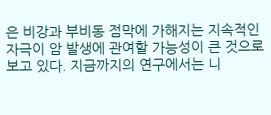은 비강과 부비동 점막에 가해지는 지속적인 자극이 암 발생에 관여할 가능성이 큰 것으로 보고 있다. 지금까지의 연구에서는 니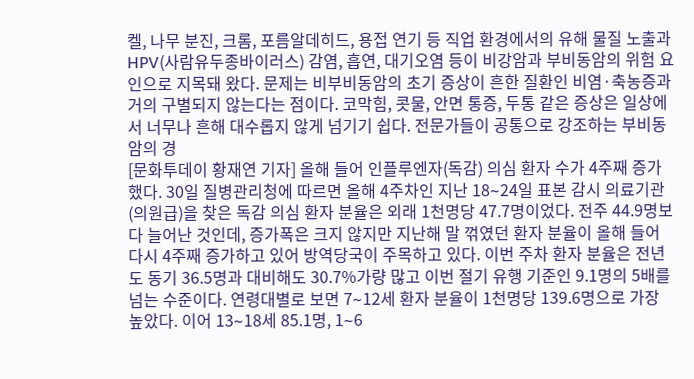켈, 나무 분진, 크롬, 포름알데히드, 용접 연기 등 직업 환경에서의 유해 물질 노출과 HPV(사람유두종바이러스) 감염, 흡연, 대기오염 등이 비강암과 부비동암의 위험 요인으로 지목돼 왔다. 문제는 비부비동암의 초기 증상이 흔한 질환인 비염·축농증과 거의 구별되지 않는다는 점이다. 코막힘, 콧물, 안면 통증, 두통 같은 증상은 일상에서 너무나 흔해 대수롭지 않게 넘기기 쉽다. 전문가들이 공통으로 강조하는 부비동암의 경
[문화투데이 황재연 기자] 올해 들어 인플루엔자(독감) 의심 환자 수가 4주째 증가했다. 30일 질병관리청에 따르면 올해 4주차인 지난 18∼24일 표본 감시 의료기관(의원급)을 찾은 독감 의심 환자 분율은 외래 1천명당 47.7명이었다. 전주 44.9명보다 늘어난 것인데, 증가폭은 크지 않지만 지난해 말 꺾였던 환자 분율이 올해 들어 다시 4주째 증가하고 있어 방역당국이 주목하고 있다. 이번 주차 환자 분율은 전년도 동기 36.5명과 대비해도 30.7%가량 많고 이번 절기 유행 기준인 9.1명의 5배를 넘는 수준이다. 연령대별로 보면 7∼12세 환자 분율이 1천명당 139.6명으로 가장 높았다. 이어 13∼18세 85.1명, 1∼6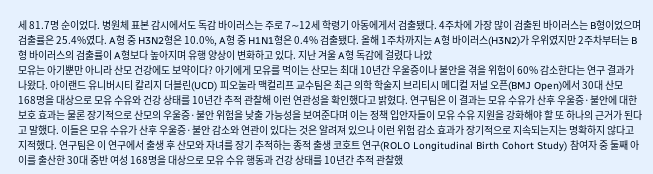세 81.7명 순이었다. 병원체 표본 감시에서도 독감 바이러스는 주로 7∼12세 학령기 아동에게서 검출됐다. 4주차에 가장 많이 검출된 바이러스는 B형이었으며 검출률은 25.4%였다. A형 중 H3N2형은 10.0%, A형 중 H1N1형은 0.4% 검출됐다. 올해 1주차까지는 A형 바이러스(H3N2)가 우위였지만 2주차부터는 B형 바이러스의 검출률이 A형보다 높아지며 유행 양상이 변화하고 있다. 지난 겨울 A형 독감에 걸렸다 나았
모유는 아기뿐만 아니라 산모 건강에도 보약이다? 아기에게 모유를 먹이는 산모는 최대 10년간 우울증이나 불안을 겪을 위험이 60% 감소한다는 연구 결과가 나왔다. 아이랜드 유니버시티 칼리지 더블린(UCD) 피오눌라 맥컬리프 교수팀은 최근 의학 학술지 브리티시 메디컬 저널 오픈(BMJ Open)에서 30대 산모 168명을 대상으로 모유 수유와 건강 상태를 10년간 추적 관찰해 이런 연관성을 확인했다고 밝혔다. 연구팀은 이 결과는 모유 수유가 산후 우울증·불안에 대한 보호 효과는 물론 장기적으로 산모의 우울증·불안 위험을 낮출 가능성을 보여준다며 이는 정책 입안자들이 모유 수유 지원을 강화해야 할 또 하나의 근거가 된다고 말했다. 이들은 모유 수유가 산후 우울증·불안 감소와 연관이 있다는 것은 알려져 있으나 이런 위험 감소 효과가 장기적으로 지속되는지는 명확하지 않다고 지적했다. 연구팀은 이 연구에서 출생 후 산모와 자녀를 장기 추적하는 종적 출생 코호트 연구(ROLO Longitudinal Birth Cohort Study) 참여자 중 둘째 아이를 출산한 30대 중반 여성 168명을 대상으로 모유 수유 행동과 건강 상태를 10년간 추적 관찰했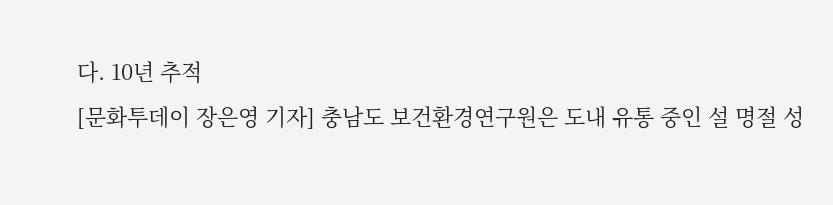다. 10년 추적
[문화투데이 장은영 기자] 충남도 보건환경연구원은 도내 유통 중인 설 명절 성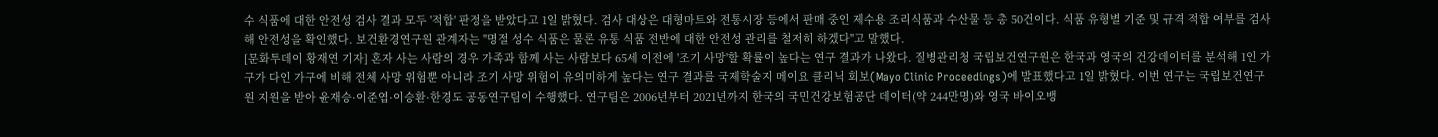수 식품에 대한 안전성 검사 결과 모두 '적합' 판정을 받았다고 1일 밝혔다. 검사 대상은 대형마트와 전통시장 등에서 판매 중인 제수용 조리식품과 수산물 등 총 50건이다. 식품 유형별 기준 및 규격 적합 여부를 검사해 안전성을 확인했다. 보건환경연구원 관계자는 "명절 성수 식품은 물론 유통 식품 전반에 대한 안전성 관리를 철저히 하겠다"고 말했다.
[문화투데이 황재연 기자] 혼자 사는 사람의 경우 가족과 함께 사는 사람보다 65세 이전에 '조기 사망'할 확률이 높다는 연구 결과가 나왔다. 질병관리청 국립보건연구원은 한국과 영국의 건강데이터를 분석해 1인 가구가 다인 가구에 비해 전체 사망 위험뿐 아니라 조기 사망 위험이 유의미하게 높다는 연구 결과를 국제학술지 메이요 클리닉 회보(Mayo Clinic Proceedings)에 발표했다고 1일 밝혔다. 이번 연구는 국립보건연구원 지원을 받아 윤재승·이준엽·이승환·한경도 공동연구팀이 수행했다. 연구팀은 2006년부터 2021년까지 한국의 국민건강보험공단 데이터(약 244만명)와 영국 바이오뱅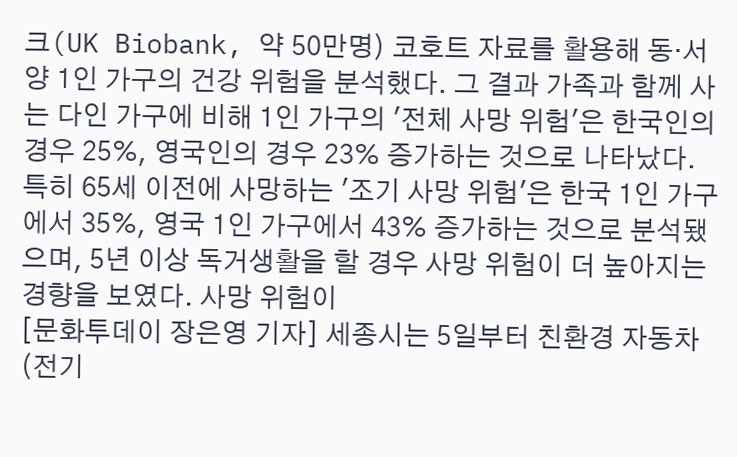크(UK Biobank, 약 50만명) 코호트 자료를 활용해 동·서양 1인 가구의 건강 위험을 분석했다. 그 결과 가족과 함께 사는 다인 가구에 비해 1인 가구의 '전체 사망 위험'은 한국인의 경우 25%, 영국인의 경우 23% 증가하는 것으로 나타났다. 특히 65세 이전에 사망하는 '조기 사망 위험'은 한국 1인 가구에서 35%, 영국 1인 가구에서 43% 증가하는 것으로 분석됐으며, 5년 이상 독거생활을 할 경우 사망 위험이 더 높아지는 경향을 보였다. 사망 위험이
[문화투데이 장은영 기자] 세종시는 5일부터 친환경 자동차(전기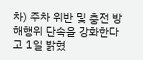차) 주차 위반 및 충전 방해행위 단속을 강화한다고 1일 밝혔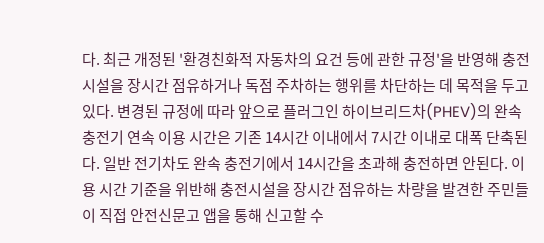다. 최근 개정된 '환경친화적 자동차의 요건 등에 관한 규정'을 반영해 충전시설을 장시간 점유하거나 독점 주차하는 행위를 차단하는 데 목적을 두고 있다. 변경된 규정에 따라 앞으로 플러그인 하이브리드차(PHEV)의 완속 충전기 연속 이용 시간은 기존 14시간 이내에서 7시간 이내로 대폭 단축된다. 일반 전기차도 완속 충전기에서 14시간을 초과해 충전하면 안된다. 이용 시간 기준을 위반해 충전시설을 장시간 점유하는 차량을 발견한 주민들이 직접 안전신문고 앱을 통해 신고할 수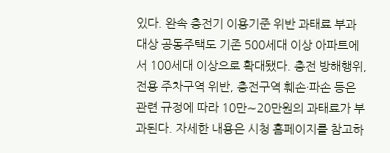있다. 완속 충전기 이용기준 위반 과태료 부과 대상 공동주택도 기존 500세대 이상 아파트에서 100세대 이상으로 확대됐다. 충전 방해행위, 전용 주차구역 위반, 충전구역 훼손·파손 등은 관련 규정에 따라 10만∼20만원의 과태료가 부과된다. 자세한 내용은 시청 홈페이지를 참고하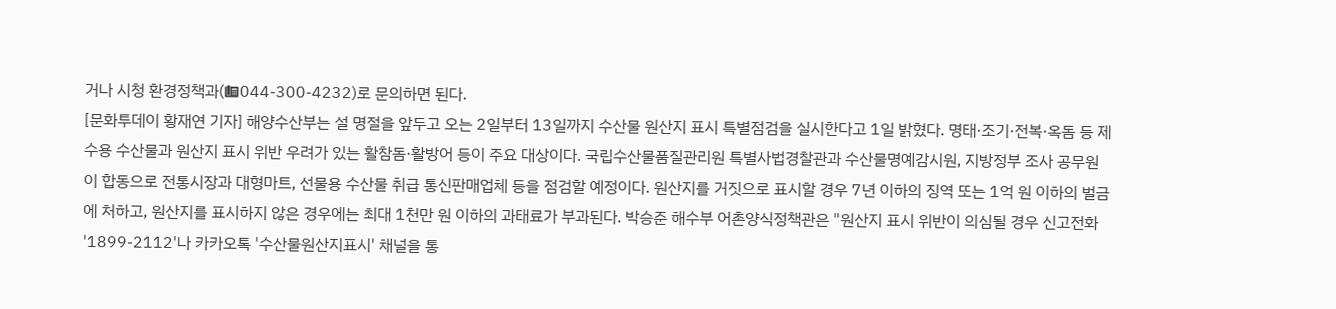거나 시청 환경정책과(☎044-300-4232)로 문의하면 된다.
[문화투데이 황재연 기자] 해양수산부는 설 명절을 앞두고 오는 2일부터 13일까지 수산물 원산지 표시 특별점검을 실시한다고 1일 밝혔다. 명태·조기·전복·옥돔 등 제수용 수산물과 원산지 표시 위반 우려가 있는 활참돔·활방어 등이 주요 대상이다. 국립수산물품질관리원 특별사법경찰관과 수산물명예감시원, 지방정부 조사 공무원이 합동으로 전통시장과 대형마트, 선물용 수산물 취급 통신판매업체 등을 점검할 예정이다. 원산지를 거짓으로 표시할 경우 7년 이하의 징역 또는 1억 원 이하의 벌금에 처하고, 원산지를 표시하지 않은 경우에는 최대 1천만 원 이하의 과태료가 부과된다. 박승준 해수부 어촌양식정책관은 "원산지 표시 위반이 의심될 경우 신고전화 '1899-2112'나 카카오톡 '수산물원산지표시' 채널을 통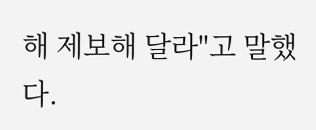해 제보해 달라"고 말했다.